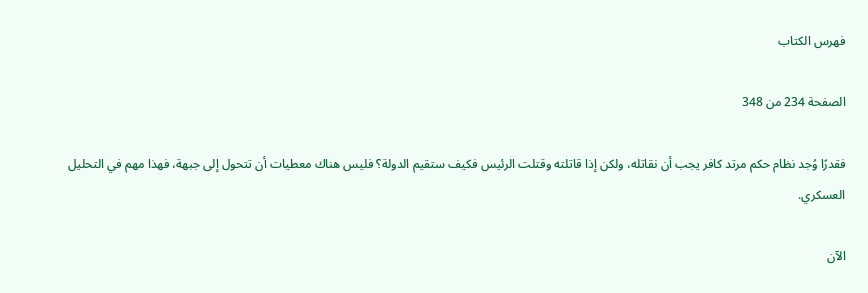فهرس الكتاب

الصفحة 234 من 348

فقدرًا وُجد نظام حكم مرتد كافر يجب أن نقاتله، ولكن إذا قاتلته وقتلت الرئيس فكيف ستقيم الدولة؟ فليس هناك معطيات أن تتحول إلى جبهة، فهذا مهم في التحليل العسكري.

الآن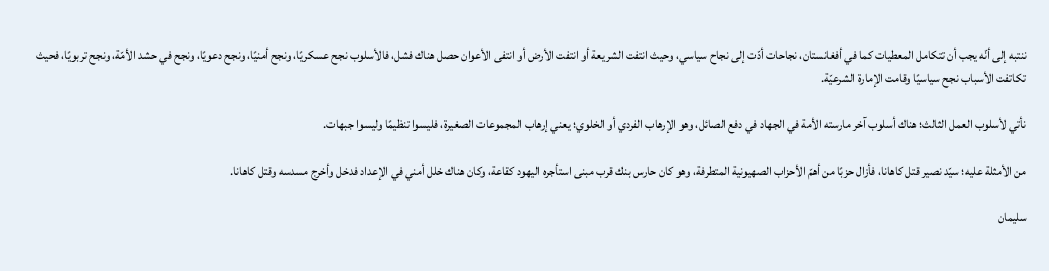ننتبه إلى أنّه يجب أن تتكامل المعطيات كما في أفغانستان، نجاحات أدّت إلى نجاح سياسي، وحيث انتفت الشريعة أو انتفت الأرض أو انتفى الأعوان حصل هناك فشل، فالأسلوب نجح عسكريًا، ونجح أمنيًا، ونجح دعويًا، ونجح في حشد الأمّة، ونجح تربويًا، فحيث تكاتفت الأسباب نجح سياسيًا وقامت الإمارة الشرعيّة.

نأتي لأسلوب العمل الثالث؛ هناك أسلوب آخر مارسته الأمة في الجهاد في دفع الصائل، وهو الإرهاب الفردي أو الخلوي؛ يعني إرهاب المجموعات الصغيرة، فليسوا تنظيمًا وليسوا جبهات.

من الأمثلة عليه؛ سيّد نصير قتل كاهانا، فأزال حزبًا من أهمّ الأحزاب الصهيونية المتطرفة، وهو كان حارس بنك قرب مبنى استأجره اليهود كقاعة، وكان هناك خلل أمني في الإعداد فدخل وأخرج مسدسه وقتل كاهانا.

سليمان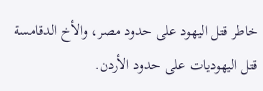خاطر قتل اليهود على حدود مصر، والأخ الدقامسة قتل اليهوديات على حدود الأردن.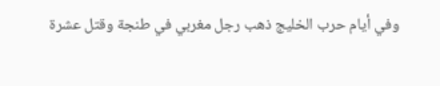وفي أيام حرب الخليج ذهب رجل مغربي في طنجة وقتل عشرة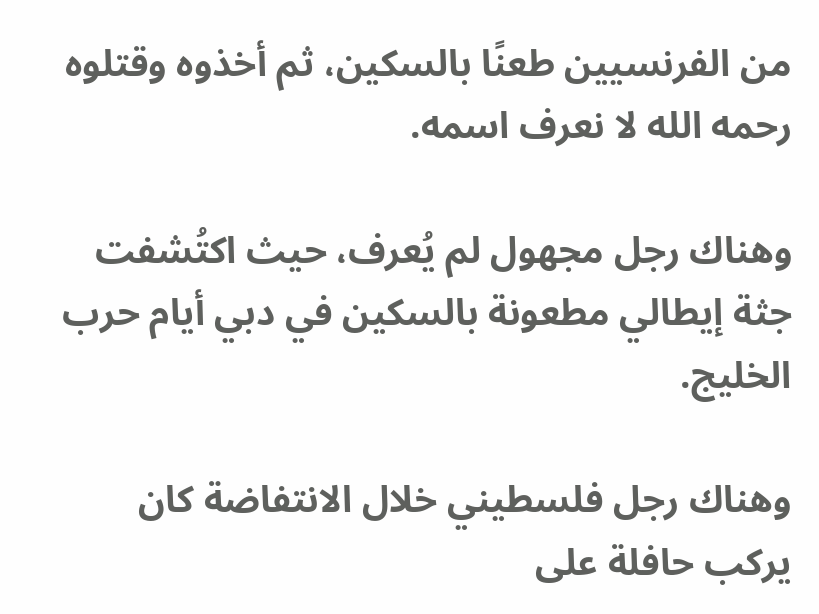من الفرنسيين طعنًا بالسكين، ثم أخذوه وقتلوه رحمه الله لا نعرف اسمه.

وهناك رجل مجهول لم يُعرف، حيث اكتُشفت جثة إيطالي مطعونة بالسكين في دبي أيام حرب الخليج.

وهناك رجل فلسطيني خلال الانتفاضة كان يركب حافلة على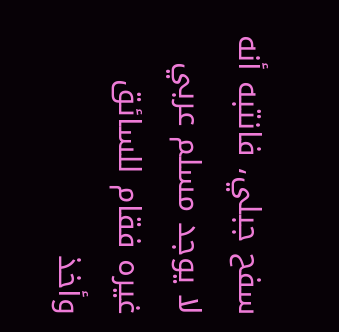سفح جبلي، فانتبه أنه لا يوجد مسلم عربي غيره فقام للسائق وأخذ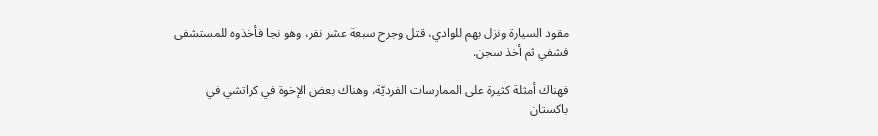مقود السيارة ونزل بهم للوادي، قتل وجرح سبعة عشر نفر، وهو نجا فأخذوه للمستشفى فشفي ثم أخذ سجن.

فهناك أمثلة كثيرة على الممارسات الفرديّة، وهناك بعض الإخوة في كراتشي في باكستان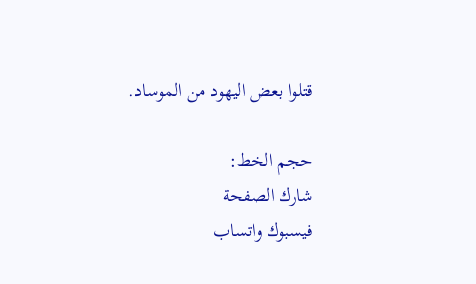قتلوا بعض اليهود من الموساد.

حجم الخط:
شارك الصفحة
فيسبوك واتساب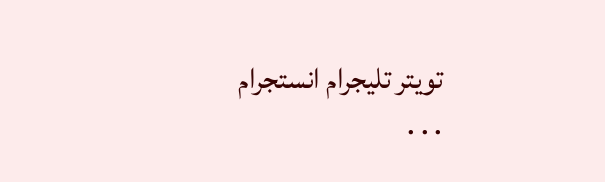تويتر تليجرام انستجرام
. . .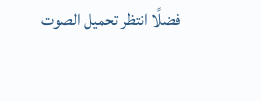فضلًا انتظر تحميل الصوت